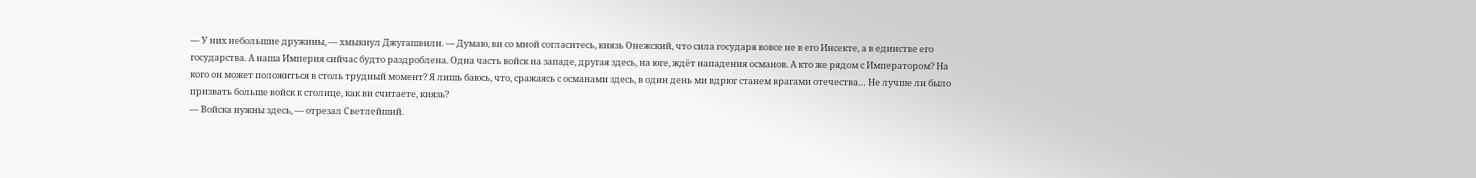— У них небольшие дружины, — хмыкнул Джугашвили. — Думаю, ви со мной согласитесь, князь Онежский, что сила государя вовсе не в его Инсекте, а в единстве его государства. А наша Империя сийчас будто раздроблена. Одна часть войск на западе, другая здесь, на юге, ждёт нападения османов. А кто же рядом с Императором? На кого он может положиться в столь трудный момент? Я лишь баюсь, что, сражаясь с османами здесь, в один день ми вдрюг станем врагами отечества… Не лучше ли было призвать больше войск к столице, как ви считаете, князь?
— Войска нужны здесь, — отрезал Светлейший.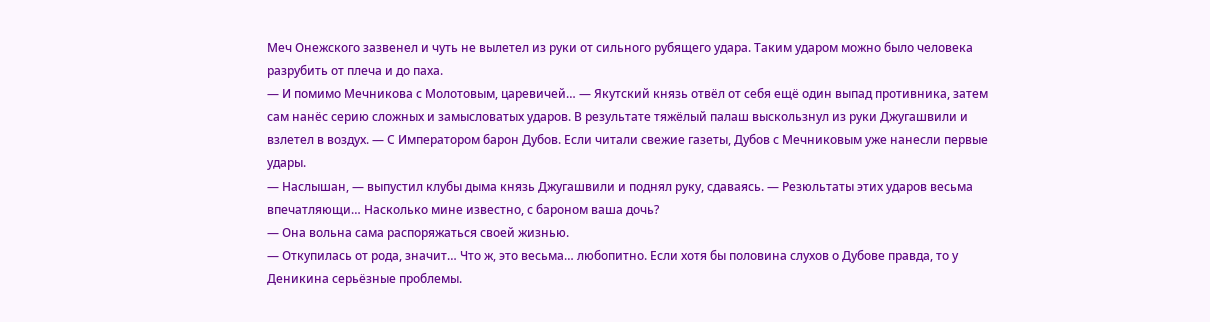Меч Онежского зазвенел и чуть не вылетел из руки от сильного рубящего удара. Таким ударом можно было человека разрубить от плеча и до паха.
— И помимо Мечникова с Молотовым, царевичей… — Якутский князь отвёл от себя ещё один выпад противника, затем сам нанёс серию сложных и замысловатых ударов. В результате тяжёлый палаш выскользнул из руки Джугашвили и взлетел в воздух. — С Императором барон Дубов. Если читали свежие газеты, Дубов с Мечниковым уже нанесли первые удары.
— Наслышан, — выпустил клубы дыма князь Джугашвили и поднял руку, сдаваясь. — Резюльтаты этих ударов весьма впечатляющи… Насколько мине известно, с бароном ваша дочь?
— Она вольна сама распоряжаться своей жизнью.
— Откупилась от рода, значит… Что ж, это весьма… любопитно. Если хотя бы половина слухов о Дубове правда, то у Деникина серьёзные проблемы.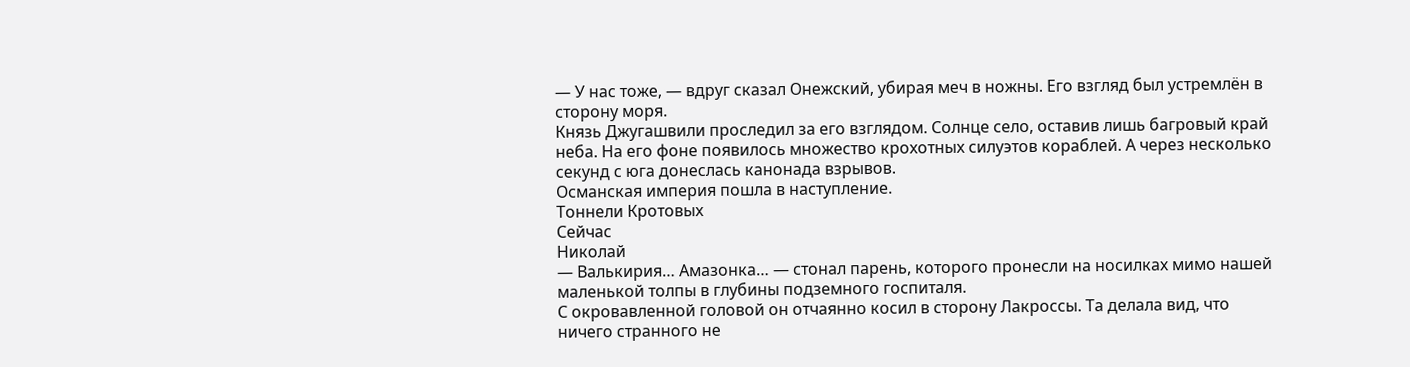— У нас тоже, — вдруг сказал Онежский, убирая меч в ножны. Его взгляд был устремлён в сторону моря.
Князь Джугашвили проследил за его взглядом. Солнце село, оставив лишь багровый край неба. На его фоне появилось множество крохотных силуэтов кораблей. А через несколько секунд с юга донеслась канонада взрывов.
Османская империя пошла в наступление.
Тоннели Кротовых
Сейчас
Николай
— Валькирия… Амазонка… — стонал парень, которого пронесли на носилках мимо нашей маленькой толпы в глубины подземного госпиталя.
С окровавленной головой он отчаянно косил в сторону Лакроссы. Та делала вид, что ничего странного не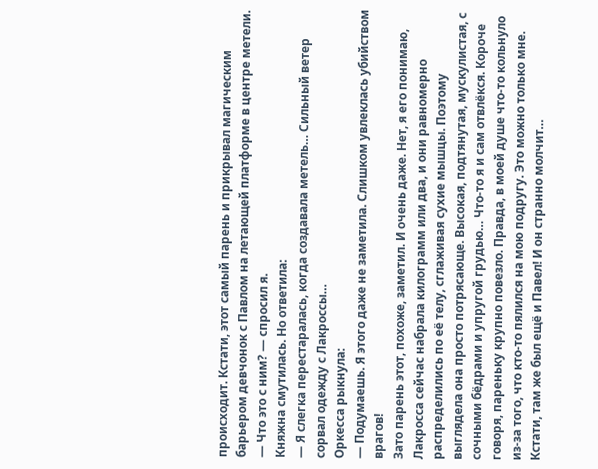происходит. Кстати, этот самый парень и прикрывал магическим барьером девчонок с Павлом на летающей платформе в центре метели.
— Что это с ним? — спросил я.
Княжна смутилась. Но ответила:
— Я слегка перестаралась, когда создавала метель… Сильный ветер сорвал одежду с Лакроссы…
Оркесса рыкнула:
— Подумаешь. Я этого даже не заметила. Слишком увлеклась убийством врагов!
Зато парень этот, похоже, заметил. И очень даже. Нет, я его понимаю, Лакросса сейчас набрала килограмм или два, и они равномерно распределились по её телу, сглаживая сухие мышцы. Поэтому выглядела она просто потрясающе. Высокая, подтянутая, мускулистая, с сочными бёдрами и упругой грудью… Что-то я и сам отвлёкся. Короче говоря, пареньку крупно повезло. Правда, в моей душе что-то кольнуло из-за того, что кто-то пялился на мою подругу. Это можно только мне.
Кстати, там же был ещё и Павел! И он странно молчит…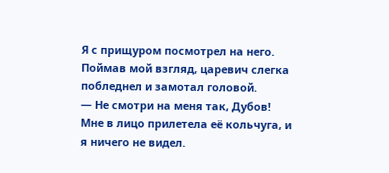Я с прищуром посмотрел на него. Поймав мой взгляд, царевич слегка побледнел и замотал головой.
— Не смотри на меня так, Дубов! Мне в лицо прилетела её кольчуга, и я ничего не видел.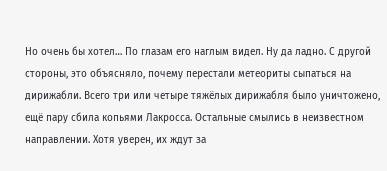Но очень бы хотел… По глазам его наглым видел. Ну да ладно. С другой стороны, это объясняло, почему перестали метеориты сыпаться на дирижабли. Всего три или четыре тяжёлых дирижабля было уничтожено, ещё пару сбила копьями Лакросса. Остальные смылись в неизвестном направлении. Хотя уверен, их ждут за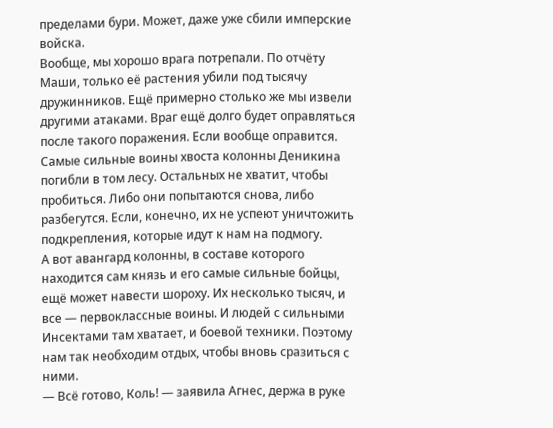пределами бури. Может, даже уже сбили имперские войска.
Вообще, мы хорошо врага потрепали. По отчёту Маши, только её растения убили под тысячу дружинников. Ещё примерно столько же мы извели другими атаками. Враг ещё долго будет оправляться после такого поражения. Если вообще оправится. Самые сильные воины хвоста колонны Деникина погибли в том лесу. Остальных не хватит, чтобы пробиться. Либо они попытаются снова, либо разбегутся. Если, конечно, их не успеют уничтожить подкрепления, которые идут к нам на подмогу.
А вот авангард колонны, в составе которого находится сам князь и его самые сильные бойцы, ещё может навести шороху. Их несколько тысяч, и все — первоклассные воины. И людей с сильными Инсектами там хватает, и боевой техники. Поэтому нам так необходим отдых, чтобы вновь сразиться с ними.
— Всё готово, Коль! — заявила Агнес, держа в руке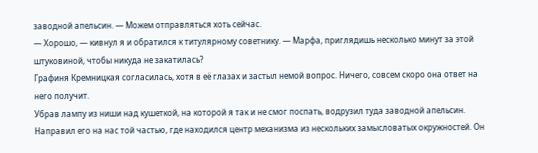заводной апельсин. — Можем отправляться хоть сейчас.
— Хорошо, — кивнул я и обратился к титулярному советнику. — Марфа, приглядишь несколько минут за этой штуковиной, чтобы никуда не закатилась?
Графиня Кремницкая согласилась, хотя в её глазах и застыл немой вопрос. Ничего, совсем скоро она ответ на него получит.
Убрав лампу из ниши над кушеткой, на которой я так и не смог поспать, водрузил туда заводной апельсин. Направил его на нас той частью, где находился центр механизма из нескольких замысловатых окружностей. Он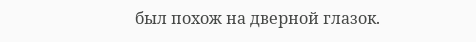был похож на дверной глазок.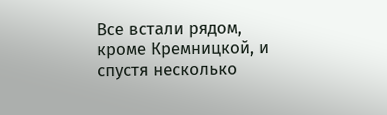Все встали рядом, кроме Кремницкой, и спустя несколько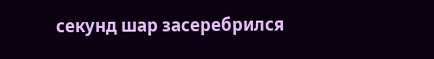секунд шар засеребрился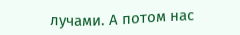лучами. А потом нас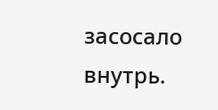засосало внутрь.